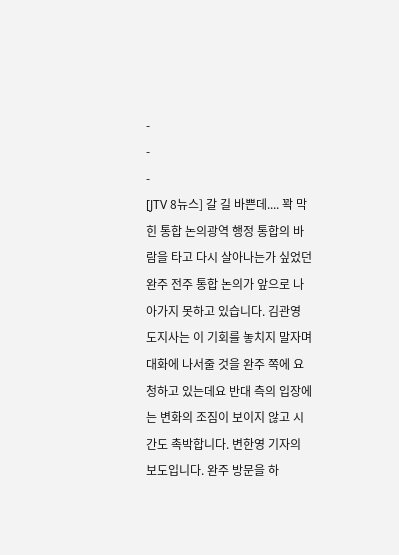-
-
-
[JTV 8뉴스] 갈 길 바쁜데.... 꽉 막힌 통합 논의광역 행정 통합의 바람을 타고 다시 살아나는가 싶었던 완주 전주 통합 논의가 앞으로 나아가지 못하고 있습니다. 김관영 도지사는 이 기회를 놓치지 말자며 대화에 나서줄 것을 완주 쪽에 요청하고 있는데요 반대 측의 입장에는 변화의 조짐이 보이지 않고 시간도 촉박합니다. 변한영 기자의 보도입니다. 완주 방문을 하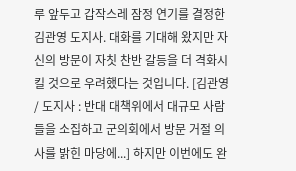루 앞두고 갑작스레 잠정 연기를 결정한 김관영 도지사. 대화를 기대해 왔지만 자신의 방문이 자칫 찬반 갈등을 더 격화시킬 것으로 우려했다는 것입니다. [김관영 / 도지사 : 반대 대책위에서 대규모 사람들을 소집하고 군의회에서 방문 거절 의사를 밝힌 마당에...] 하지만 이번에도 완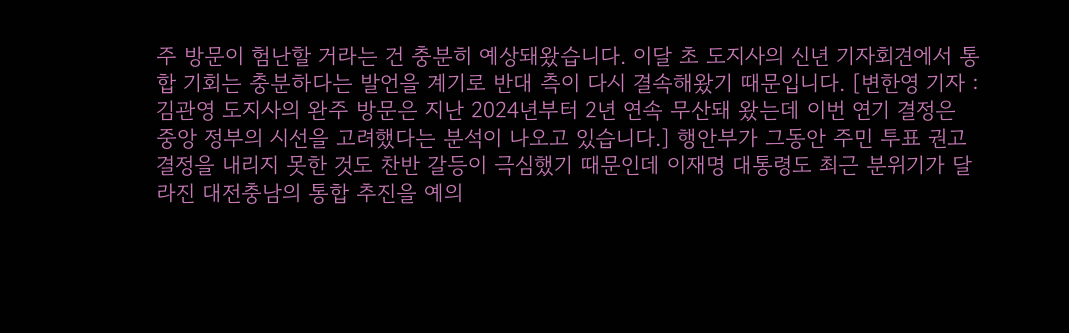주 방문이 험난할 거라는 건 충분히 예상돼왔습니다. 이달 초 도지사의 신년 기자회견에서 통합 기회는 충분하다는 발언을 계기로 반대 측이 다시 결속해왔기 때문입니다. [변한영 기자 : 김관영 도지사의 완주 방문은 지난 2024년부터 2년 연속 무산돼 왔는데 이번 연기 결정은 중앙 정부의 시선을 고려했다는 분석이 나오고 있습니다.] 행안부가 그동안 주민 투표 권고 결정을 내리지 못한 것도 찬반 갈등이 극심했기 때문인데 이재명 대통령도 최근 분위기가 달라진 대전충남의 통합 추진을 예의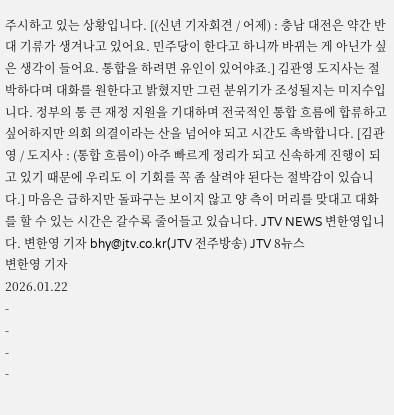주시하고 있는 상황입니다. [(신년 기자회견 / 어제) : 충남 대전은 약간 반대 기류가 생겨나고 있어요. 민주당이 한다고 하니까 바뀌는 게 아닌가 싶은 생각이 들어요. 통합을 하려면 유인이 있어야죠.] 김관영 도지사는 절박하다며 대화를 원한다고 밝혔지만 그런 분위기가 조성될지는 미지수입니다. 정부의 통 큰 재정 지원을 기대하며 전국적인 통합 흐름에 합류하고 싶어하지만 의회 의결이라는 산을 넘어야 되고 시간도 촉박합니다. [김관영 / 도지사 : (통합 흐름이) 아주 빠르게 정리가 되고 신속하게 진행이 되고 있기 때문에 우리도 이 기회를 꼭 좀 살려야 된다는 절박감이 있습니다.] 마음은 급하지만 돌파구는 보이지 않고 양 측이 머리를 맞대고 대화를 할 수 있는 시간은 갈수록 줄어들고 있습니다. JTV NEWS 변한영입니다. 변한영 기자 bhy@jtv.co.kr(JTV 전주방송) JTV 8뉴스
변한영 기자
2026.01.22
-
-
-
-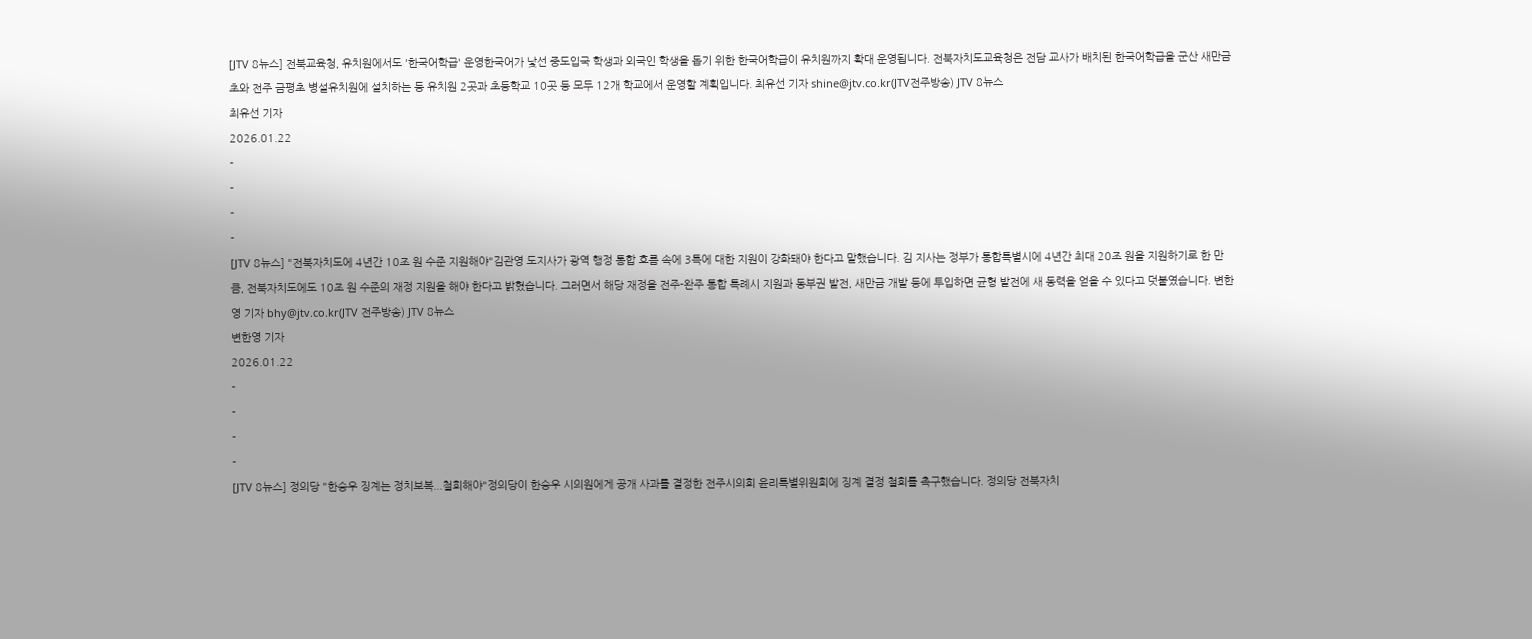[JTV 8뉴스] 전북교육청, 유치원에서도 '한국어학급' 운영한국어가 낯선 중도입국 학생과 외국인 학생을 돕기 위한 한국어학급이 유치원까지 확대 운영됩니다. 전북자치도교육청은 전담 교사가 배치된 한국어학급을 군산 새만금초와 전주 금평초 병설유치원에 설치하는 등 유치원 2곳과 초등학교 10곳 등 모두 12개 학교에서 운영할 계획입니다. 최유선 기자 shine@jtv.co.kr(JTV전주방송) JTV 8뉴스
최유선 기자
2026.01.22
-
-
-
-
[JTV 8뉴스] "전북자치도에 4년간 10조 원 수준 지원해야"김관영 도지사가 광역 행정 통합 흐름 속에 3특에 대한 지원이 강화돼야 한다고 말했습니다. 김 지사는 정부가 통합특별시에 4년간 최대 20조 원을 지원하기로 한 만큼, 전북자치도에도 10조 원 수준의 재정 지원을 해야 한다고 밝혔습니다. 그러면서 해당 재정을 전주-완주 통합 특례시 지원과 동부권 발전, 새만금 개발 등에 투입하면 균형 발전에 새 동력을 얻을 수 있다고 덧붙였습니다. 변한영 기자 bhy@jtv.co.kr(JTV 전주방송) JTV 8뉴스
변한영 기자
2026.01.22
-
-
-
-
[JTV 8뉴스] 정의당 "한승우 징계는 정치보복...철회해야"정의당이 한승우 시의원에게 공개 사과를 결정한 전주시의회 윤리특별위원회에 징계 결정 철회를 촉구했습니다. 정의당 전북자치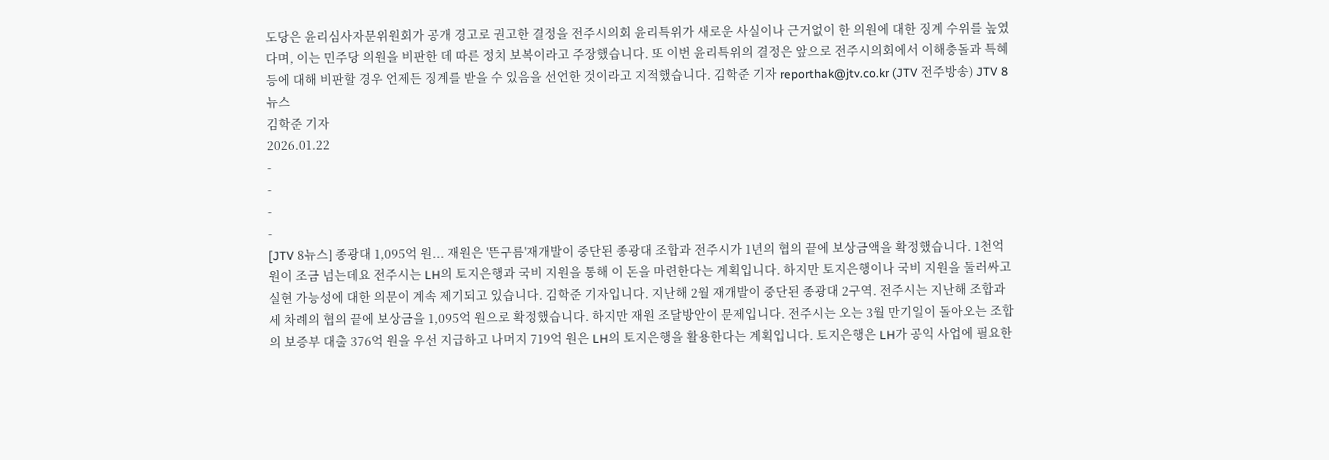도당은 윤리심사자문위원회가 공개 경고로 권고한 결정을 전주시의회 윤리특위가 새로운 사실이나 근거없이 한 의원에 대한 징계 수위를 높였다며, 이는 민주당 의원을 비판한 데 따른 정치 보복이라고 주장했습니다. 또 이번 윤리특위의 결정은 앞으로 전주시의회에서 이해충돌과 특혜 등에 대해 비판할 경우 언제든 징계를 받을 수 있음을 선언한 것이라고 지적했습니다. 김학준 기자 reporthak@jtv.co.kr (JTV 전주방송) JTV 8뉴스
김학준 기자
2026.01.22
-
-
-
-
[JTV 8뉴스] 종광대 1,095억 원... 재원은 '뜬구름'재개발이 중단된 종광대 조합과 전주시가 1년의 협의 끝에 보상금액을 확정했습니다. 1천억 원이 조금 넘는데요 전주시는 LH의 토지은행과 국비 지원을 통해 이 돈을 마련한다는 계획입니다. 하지만 토지은행이나 국비 지원을 둘러싸고 실현 가능성에 대한 의문이 계속 제기되고 있습니다. 김학준 기자입니다. 지난해 2월 재개발이 중단된 종광대 2구역. 전주시는 지난해 조합과 세 차례의 협의 끝에 보상금을 1,095억 원으로 확정했습니다. 하지만 재원 조달방안이 문제입니다. 전주시는 오는 3월 만기일이 돌아오는 조합의 보증부 대출 376억 원을 우선 지급하고 나머지 719억 원은 LH의 토지은행을 활용한다는 계획입니다. 토지은행은 LH가 공익 사업에 필요한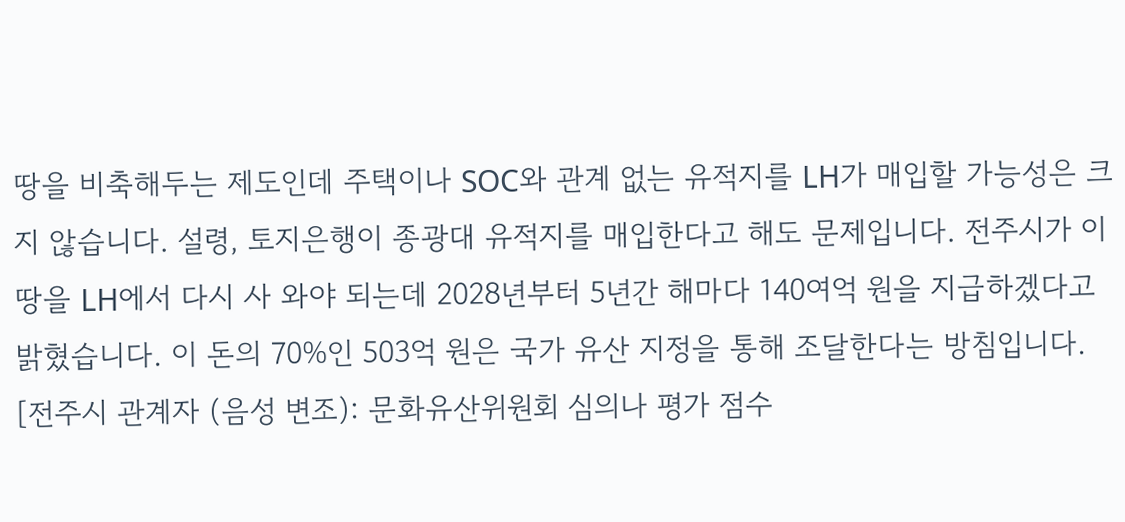땅을 비축해두는 제도인데 주택이나 SOC와 관계 없는 유적지를 LH가 매입할 가능성은 크지 않습니다. 설령, 토지은행이 종광대 유적지를 매입한다고 해도 문제입니다. 전주시가 이 땅을 LH에서 다시 사 와야 되는데 2028년부터 5년간 해마다 140여억 원을 지급하겠다고 밝혔습니다. 이 돈의 70%인 503억 원은 국가 유산 지정을 통해 조달한다는 방침입니다. [전주시 관계자 (음성 변조): 문화유산위원회 심의나 평가 점수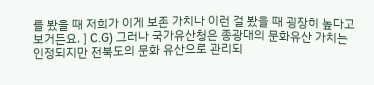를 봤을 때 저희가 이게 보존 가치나 이런 걸 봤을 때 굉장히 높다고 보거든요. ] C.G) 그러나 국가유산청은 종광대의 문화유산 가치는 인정되지만 전북도의 문화 유산으로 관리되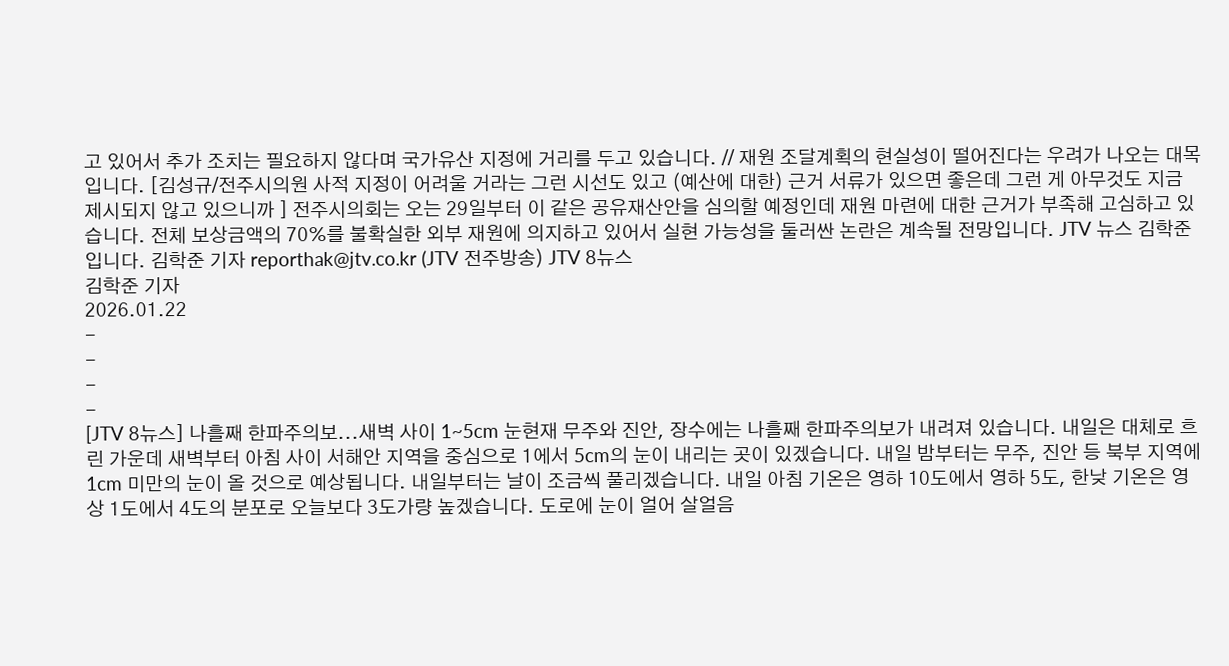고 있어서 추가 조치는 필요하지 않다며 국가유산 지정에 거리를 두고 있습니다. // 재원 조달계획의 현실성이 떨어진다는 우려가 나오는 대목입니다. [김성규/전주시의원 사적 지정이 어려울 거라는 그런 시선도 있고 (예산에 대한) 근거 서류가 있으면 좋은데 그런 게 아무것도 지금 제시되지 않고 있으니까 ] 전주시의회는 오는 29일부터 이 같은 공유재산안을 심의할 예정인데 재원 마련에 대한 근거가 부족해 고심하고 있습니다. 전체 보상금액의 70%를 불확실한 외부 재원에 의지하고 있어서 실현 가능성을 둘러싼 논란은 계속될 전망입니다. JTV 뉴스 김학준입니다. 김학준 기자 reporthak@jtv.co.kr (JTV 전주방송) JTV 8뉴스
김학준 기자
2026.01.22
-
-
-
-
[JTV 8뉴스] 나흘째 한파주의보...새벽 사이 1~5cm 눈현재 무주와 진안, 장수에는 나흘째 한파주의보가 내려져 있습니다. 내일은 대체로 흐린 가운데 새벽부터 아침 사이 서해안 지역을 중심으로 1에서 5cm의 눈이 내리는 곳이 있겠습니다. 내일 밤부터는 무주, 진안 등 북부 지역에 1cm 미만의 눈이 올 것으로 예상됩니다. 내일부터는 날이 조금씩 풀리겠습니다. 내일 아침 기온은 영하 10도에서 영하 5도, 한낮 기온은 영상 1도에서 4도의 분포로 오늘보다 3도가량 높겠습니다. 도로에 눈이 얼어 살얼음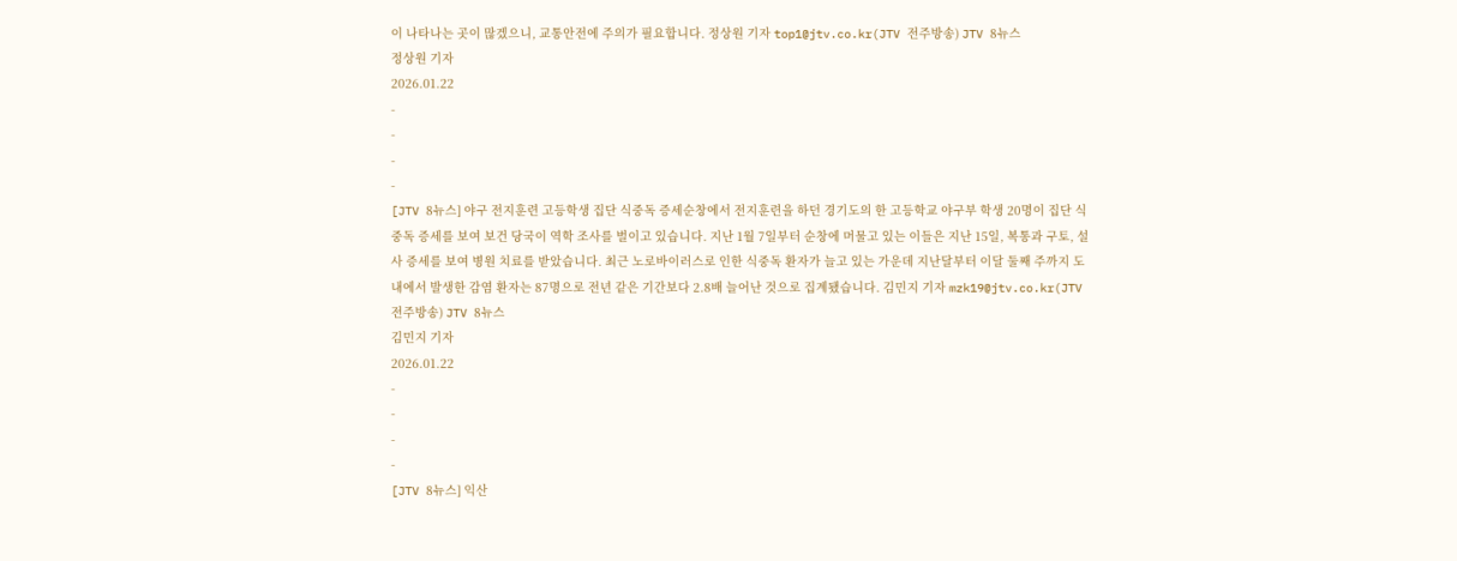이 나타나는 곳이 많겠으니, 교통안전에 주의가 필요합니다. 정상원 기자 top1@jtv.co.kr(JTV 전주방송) JTV 8뉴스
정상원 기자
2026.01.22
-
-
-
-
[JTV 8뉴스] 야구 전지훈련 고등학생 집단 식중독 증세순창에서 전지훈련을 하던 경기도의 한 고등학교 야구부 학생 20명이 집단 식중독 증세를 보여 보건 당국이 역학 조사를 벌이고 있습니다. 지난 1월 7일부터 순창에 머물고 있는 이들은 지난 15일, 복통과 구토, 설사 증세를 보여 병원 치료를 받았습니다. 최근 노로바이러스로 인한 식중독 환자가 늘고 있는 가운데 지난달부터 이달 둘째 주까지 도내에서 발생한 감염 환자는 87명으로 전년 같은 기간보다 2.8배 늘어난 것으로 집계됐습니다. 김민지 기자 mzk19@jtv.co.kr(JTV전주방송) JTV 8뉴스
김민지 기자
2026.01.22
-
-
-
-
[JTV 8뉴스] 익산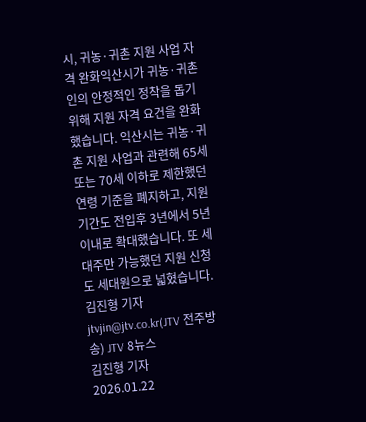시, 귀농·귀촌 지원 사업 자격 완화익산시가 귀농·귀촌인의 안정적인 정착을 돕기 위해 지원 자격 요건을 완화했습니다. 익산시는 귀농·귀촌 지원 사업과 관련해 65세 또는 70세 이하로 제한했던 연령 기준을 폐지하고, 지원 기간도 전입후 3년에서 5년 이내로 확대했습니다. 또 세대주만 가능했던 지원 신청도 세대원으로 넓혔습니다. 김진형 기자 jtvjin@jtv.co.kr(JTV 전주방송) JTV 8뉴스
김진형 기자
2026.01.22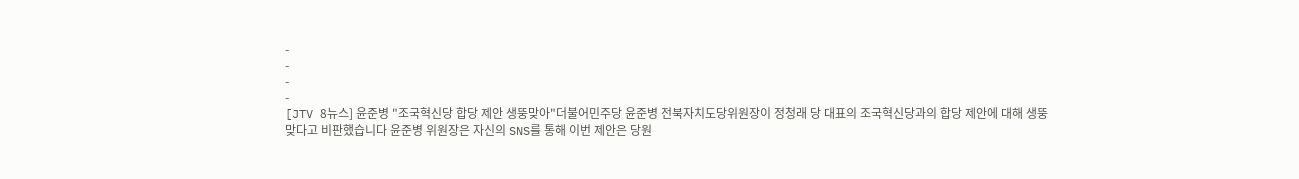-
-
-
-
[JTV 8뉴스] 윤준병 "조국혁신당 합당 제안 생뚱맞아"더불어민주당 윤준병 전북자치도당위원장이 정청래 당 대표의 조국혁신당과의 합당 제안에 대해 생뚱맞다고 비판했습니다 윤준병 위원장은 자신의 SNS를 통해 이번 제안은 당원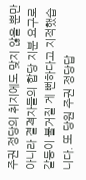주권 정당의 취지에도 맞지 않을 뿐만 아니라 결격자들의 합당 지분 요구로 갈등이 불거질 게 뻔하다고 지적했습니다. 또 당원 주권 정당답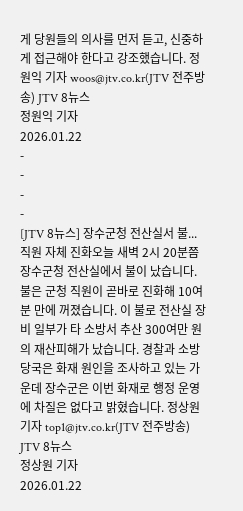게 당원들의 의사를 먼저 듣고, 신중하게 접근해야 한다고 강조했습니다. 정원익 기자 woos@jtv.co.kr(JTV 전주방송) JTV 8뉴스
정원익 기자
2026.01.22
-
-
-
-
[JTV 8뉴스] 장수군청 전산실서 불...직원 자체 진화오늘 새벽 2시 20분쯤 장수군청 전산실에서 불이 났습니다. 불은 군청 직원이 곧바로 진화해 10여 분 만에 꺼졌습니다. 이 불로 전산실 장비 일부가 타 소방서 추산 300여만 원의 재산피해가 났습니다. 경찰과 소방 당국은 화재 원인을 조사하고 있는 가운데 장수군은 이번 화재로 행정 운영에 차질은 없다고 밝혔습니다. 정상원 기자 top1@jtv.co.kr(JTV 전주방송) JTV 8뉴스
정상원 기자
2026.01.22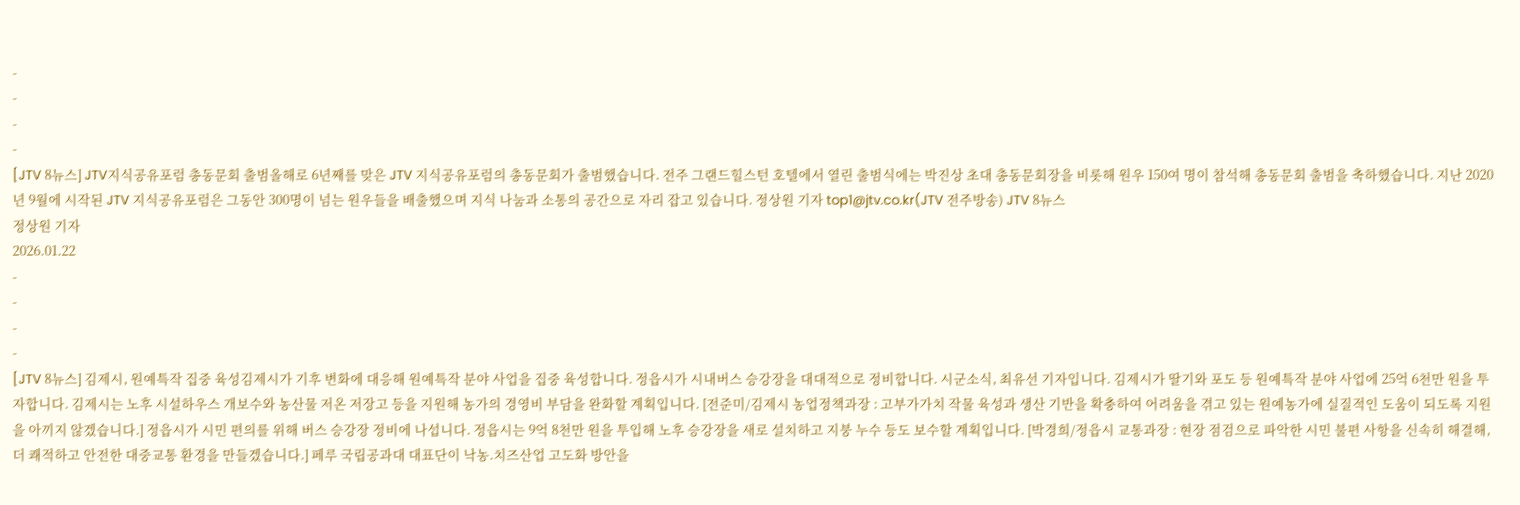-
-
-
-
[JTV 8뉴스] JTV지식공유포럼 총동문회 출범올해로 6년째를 맞은 JTV 지식공유포럼의 총동문회가 출범했습니다. 전주 그랜드힐스턴 호텔에서 열린 출범식에는 박진상 초대 총동문회장을 비롯해 원우 150여 명이 참석해 총동문회 출범을 축하했습니다. 지난 2020년 9월에 시작된 JTV 지식공유포럼은 그동안 300명이 넘는 원우들을 배출했으며 지식 나눔과 소통의 공간으로 자리 잡고 있습니다. 정상원 기자 top1@jtv.co.kr(JTV 전주방송) JTV 8뉴스
정상원 기자
2026.01.22
-
-
-
-
[JTV 8뉴스] 김제시, 원예특작 집중 육성김제시가 기후 변화에 대응해 원예특작 분야 사업을 집중 육성합니다. 정읍시가 시내버스 승강장을 대대적으로 정비합니다. 시군소식, 최유선 기자입니다. 김제시가 딸기와 포도 등 원예특작 분야 사업에 25억 6천만 원을 투자합니다. 김제시는 노후 시설하우스 개보수와 농산물 저온 저장고 등을 지원해 농가의 경영비 부담을 완화할 계획입니다. [전준미/김제시 농업정책과장 : 고부가가치 작물 육성과 생산 기반을 확충하여 어려움을 겪고 있는 원예농가에 실질적인 도움이 되도록 지원을 아끼지 않겠습니다.] 정읍시가 시민 편의를 위해 버스 승강장 정비에 나섭니다. 정읍시는 9억 8천만 원을 투입해 노후 승강장을 새로 설치하고 지붕 누수 등도 보수할 계획입니다. [박경희/정읍시 교통과장 : 현장 점검으로 파악한 시민 불편 사항을 신속히 해결해, 더 쾌적하고 안전한 대중교통 환경을 만들겠습니다.] 페루 국립공과대 대표단이 낙농.치즈산업 고도화 방안을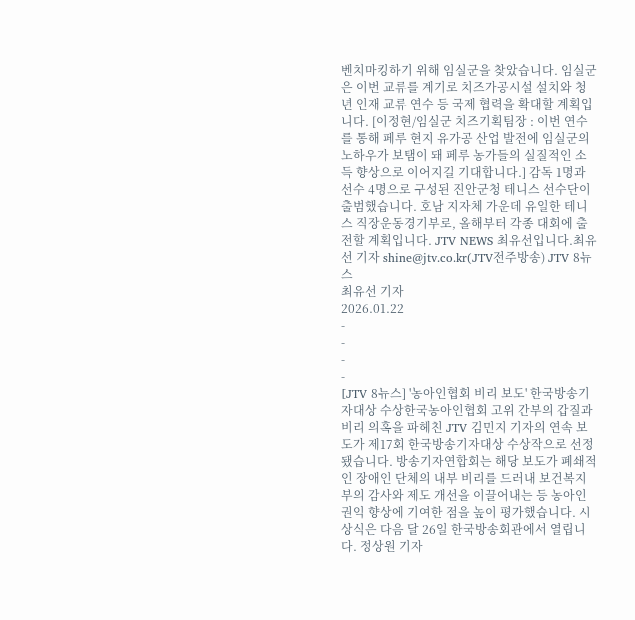벤치마킹하기 위해 임실군을 찾았습니다. 임실군은 이번 교류를 계기로 치즈가공시설 설치와 청년 인재 교류 연수 등 국제 협력을 확대할 계획입니다. [이정현/임실군 치즈기획팀장 : 이번 연수를 통해 페루 현지 유가공 산업 발전에 임실군의 노하우가 보탬이 돼 페루 농가들의 실질적인 소득 향상으로 이어지길 기대합니다.] 감독 1명과 선수 4명으로 구성된 진안군청 테니스 선수단이 출범했습니다. 호남 지자체 가운데 유일한 테니스 직장운동경기부로, 올해부터 각종 대회에 출전할 계획입니다. JTV NEWS 최유선입니다.최유선 기자 shine@jtv.co.kr(JTV전주방송) JTV 8뉴스
최유선 기자
2026.01.22
-
-
-
-
[JTV 8뉴스] '농아인협회 비리 보도' 한국방송기자대상 수상한국농아인협회 고위 간부의 갑질과 비리 의혹을 파헤친 JTV 김민지 기자의 연속 보도가 제17회 한국방송기자대상 수상작으로 선정됐습니다. 방송기자연합회는 해당 보도가 폐쇄적인 장애인 단체의 내부 비리를 드러내 보건복지부의 감사와 제도 개선을 이끌어내는 등 농아인 권익 향상에 기여한 점을 높이 평가했습니다. 시상식은 다음 달 26일 한국방송회관에서 열립니다. 정상원 기자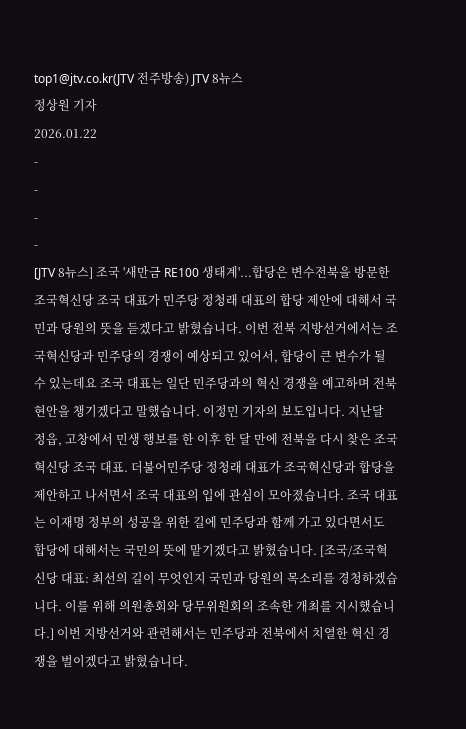top1@jtv.co.kr(JTV 전주방송) JTV 8뉴스
정상원 기자
2026.01.22
-
-
-
-
[JTV 8뉴스] 조국 '새만금 RE100 생태계'...합당은 변수전북을 방문한 조국혁신당 조국 대표가 민주당 정청래 대표의 합당 제안에 대해서 국민과 당원의 뜻을 듣겠다고 밝혔습니다. 이번 전북 지방선거에서는 조국혁신당과 민주당의 경쟁이 예상되고 있어서, 합당이 큰 변수가 될 수 있는데요 조국 대표는 일단 민주당과의 혁신 경쟁을 예고하며 전북 현안을 챙기겠다고 말했습니다. 이정민 기자의 보도입니다. 지난달 정읍, 고창에서 민생 행보를 한 이후 한 달 만에 전북을 다시 찾은 조국혁신당 조국 대표. 더불어민주당 정청래 대표가 조국혁신당과 합당을 제안하고 나서면서 조국 대표의 입에 관심이 모아졌습니다. 조국 대표는 이재명 정부의 성공을 위한 길에 민주당과 함께 가고 있다면서도 합당에 대해서는 국민의 뜻에 맡기겠다고 밝혔습니다. [조국/조국혁신당 대표: 최선의 길이 무엇인지 국민과 당원의 목소리를 경청하겠습니다. 이를 위해 의원총회와 당무위원회의 조속한 개최를 지시했습니다.] 이번 지방선거와 관련해서는 민주당과 전북에서 치열한 혁신 경쟁을 벌이겠다고 밝혔습니다.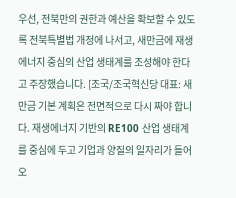우선, 전북만의 권한과 예산을 확보할 수 있도록 전북특별법 개정에 나서고, 새만금에 재생에너지 중심의 산업 생태계를 조성해야 한다고 주장했습니다. [조국/조국혁신당 대표: 새만금 기본 계획은 전면적으로 다시 짜야 합니다. 재생에너지 기반의 RE100 산업 생태계를 중심에 두고 기업과 양질의 일자리가 들어오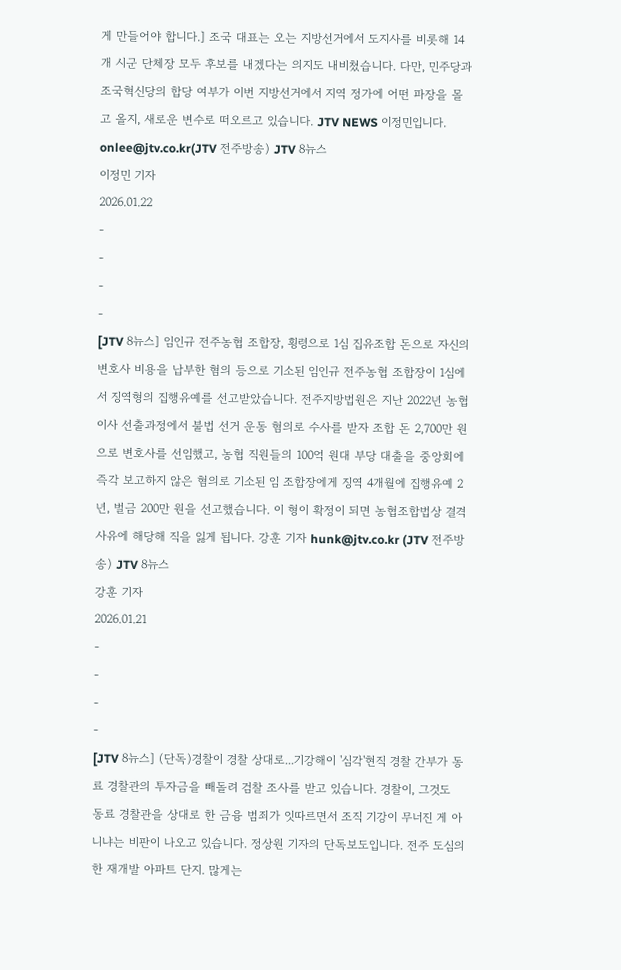게 만들어야 합니다.] 조국 대표는 오는 지방선거에서 도지사를 비롯해 14개 시군 단체장 모두 후보를 내겠다는 의지도 내비쳤습니다. 다만, 민주당과 조국혁신당의 합당 여부가 이번 지방선거에서 지역 정가에 어떤 파장을 몰고 올지, 새로운 변수로 떠오르고 있습니다. JTV NEWS 이정민입니다. onlee@jtv.co.kr(JTV 전주방송) JTV 8뉴스
이정민 기자
2026.01.22
-
-
-
-
[JTV 8뉴스] 임인규 전주농협 조합장, 횡령으로 1심 집유조합 돈으로 자신의 변호사 비용을 납부한 혐의 등으로 기소된 임인규 전주농협 조합장이 1심에서 징역형의 집행유예를 선고받았습니다. 전주지방법원은 지난 2022년 농협 이사 선출과정에서 불법 선거 운동 혐의로 수사를 받자 조합 돈 2,700만 원으로 변호사를 선임했고, 농협 직원들의 100억 원대 부당 대출을 중앙회에 즉각 보고하지 않은 혐의로 기소된 임 조합장에게 징역 4개월에 집행유예 2년, 벌금 200만 원을 선고했습니다. 이 형이 확정이 되면 농협조합법상 결격사유에 해당해 직을 잃게 됩니다. 강훈 기자 hunk@jtv.co.kr (JTV 전주방송) JTV 8뉴스
강훈 기자
2026.01.21
-
-
-
-
[JTV 8뉴스] (단독)경찰이 경찰 상대로...기강해이 '심각'현직 경찰 간부가 동료 경찰관의 투자금을 빼돌려 검찰 조사를 받고 있습니다. 경찰이, 그것도 동료 경찰관을 상대로 한 금융 범죄가 잇따르면서 조직 기강이 무너진 게 아니냐는 비판이 나오고 있습니다. 정상원 기자의 단독보도입니다. 전주 도심의 한 재개발 아파트 단지. 많게는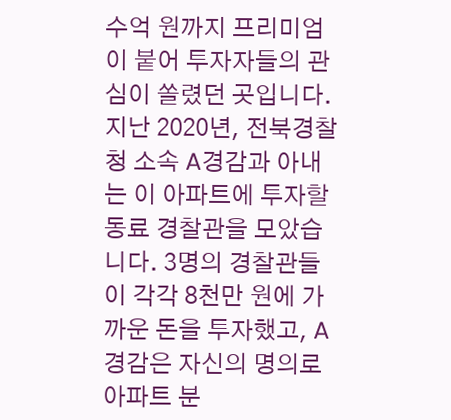수억 원까지 프리미엄이 붙어 투자자들의 관심이 쏠렸던 곳입니다. 지난 2020년, 전북경찰청 소속 A경감과 아내는 이 아파트에 투자할 동료 경찰관을 모았습니다. 3명의 경찰관들이 각각 8천만 원에 가까운 돈을 투자했고, A경감은 자신의 명의로 아파트 분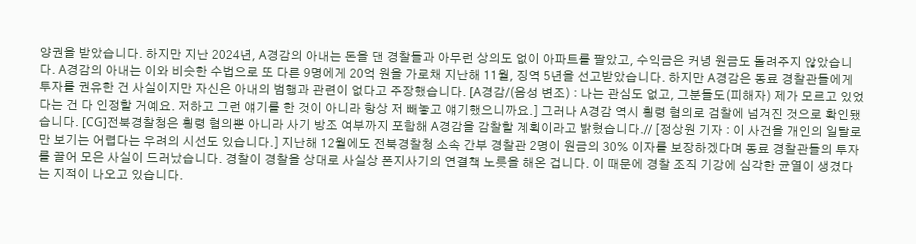양권을 받았습니다. 하지만 지난 2024년, A경감의 아내는 돈을 댄 경찰들과 아무런 상의도 없이 아파트를 팔았고, 수익금은 커녕 원금도 돌려주지 않았습니다. A경감의 아내는 이와 비슷한 수법으로 또 다른 9명에게 20억 원을 가로채 지난해 11월, 징역 5년을 선고받았습니다. 하지만 A경감은 동료 경찰관들에게 투자를 권유한 건 사실이지만 자신은 아내의 범행과 관련이 없다고 주장했습니다. [A경감/(음성 변조) : 나는 관심도 없고, 그분들도(피해자) 제가 모르고 있었다는 건 다 인정할 거예요. 저하고 그런 얘기를 한 것이 아니라 항상 저 빼놓고 얘기했으니까요.] 그러나 A경감 역시 횡령 혐의로 검찰에 넘겨진 것으로 확인됐습니다. [CG]전북경찰청은 횡령 혐의뿐 아니라 사기 방조 여부까지 포함해 A경감을 감찰할 계획이라고 밝혔습니다.// [정상원 기자 : 이 사건을 개인의 일탈로만 보기는 어렵다는 우려의 시선도 있습니다.] 지난해 12월에도 전북경찰청 소속 간부 경찰관 2명이 원금의 30% 이자를 보장하겠다며 동료 경찰관들의 투자를 끌어 모은 사실이 드러났습니다. 경찰이 경찰을 상대로 사실상 폰지사기의 연결책 노릇을 해온 겁니다. 이 때문에 경찰 조직 기강에 심각한 균열이 생겼다는 지적이 나오고 있습니다.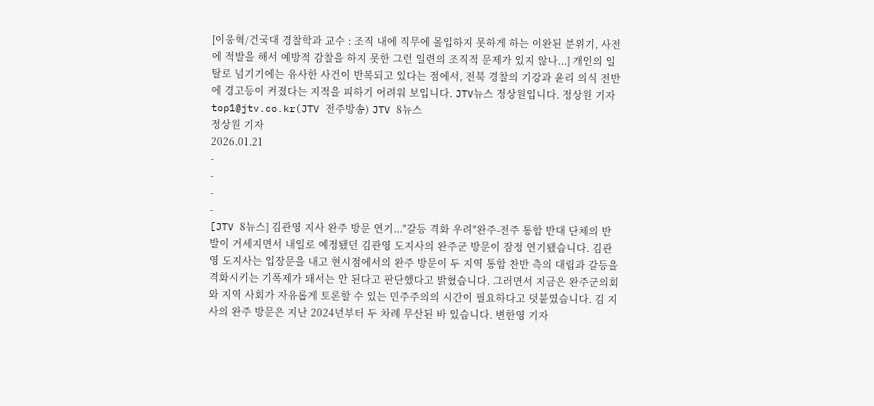[이웅혁/건국대 경찰학과 교수 : 조직 내에 직무에 몰입하지 못하게 하는 이완된 분위기, 사전에 적발을 해서 예방적 감찰을 하지 못한 그런 일련의 조직적 문제가 있지 않나...] 개인의 일탈로 넘기기에는 유사한 사건이 반복되고 있다는 점에서, 전북 경찰의 기강과 윤리 의식 전반에 경고등이 켜졌다는 지적을 피하기 어려워 보입니다. JTV뉴스 정상원입니다. 정상원 기자 top1@jtv.co.kr(JTV 전주방송) JTV 8뉴스
정상원 기자
2026.01.21
-
-
-
-
[JTV 8뉴스] 김관영 지사 완주 방문 연기..."갈등 격화 우려"완주-전주 통합 반대 단체의 반발이 거세지면서 내일로 예정됐던 김관영 도지사의 완주군 방문이 잠정 연기됐습니다. 김관영 도지사는 입장문을 내고 현시점에서의 완주 방문이 두 지역 통합 찬반 측의 대립과 갈등을 격화시키는 기폭제가 돼서는 안 된다고 판단했다고 밝혔습니다. 그러면서 지금은 완주군의회와 지역 사회가 자유롭게 토론할 수 있는 민주주의의 시간이 필요하다고 덧붙였습니다. 김 지사의 완주 방문은 지난 2024년부터 두 차례 무산된 바 있습니다. 변한영 기자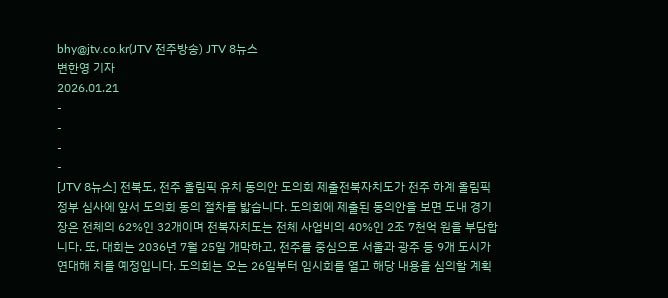bhy@jtv.co.kr(JTV 전주방송) JTV 8뉴스
변한영 기자
2026.01.21
-
-
-
-
[JTV 8뉴스] 전북도, 전주 올림픽 유치 동의안 도의회 제출전북자치도가 전주 하계 올림픽 정부 심사에 앞서 도의회 동의 절차를 밟습니다. 도의회에 제출된 동의안을 보면 도내 경기장은 전체의 62%인 32개이며 전북자치도는 전체 사업비의 40%인 2조 7천억 원을 부담합니다. 또, 대회는 2036년 7월 25일 개막하고, 전주를 중심으로 서울과 광주 등 9개 도시가 연대해 치를 예정입니다. 도의회는 오는 26일부터 임시회를 열고 해당 내용을 심의할 계획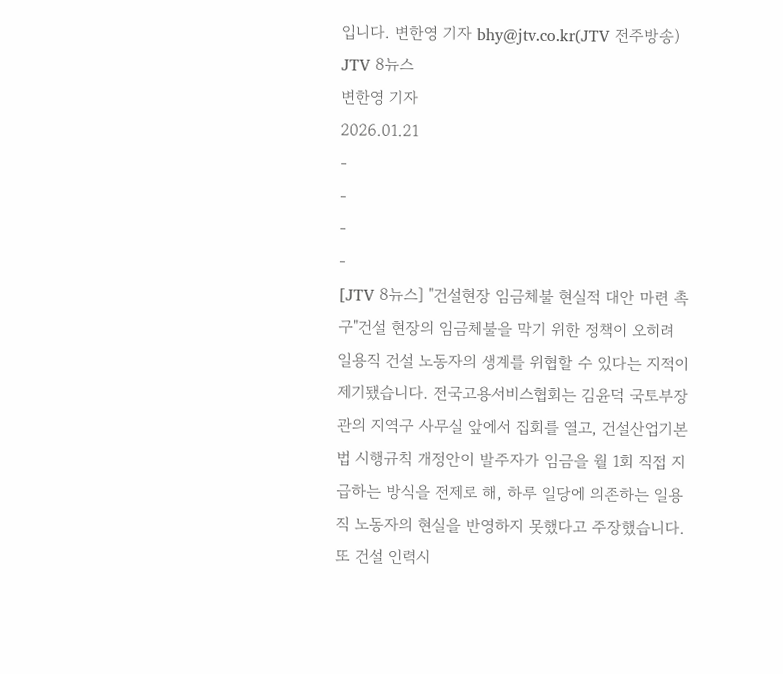입니다. 변한영 기자 bhy@jtv.co.kr(JTV 전주방송) JTV 8뉴스
변한영 기자
2026.01.21
-
-
-
-
[JTV 8뉴스] "건설현장 임금체불 현실적 대안 마련 촉구"건설 현장의 임금체불을 막기 위한 정책이 오히려 일용직 건설 노동자의 생계를 위협할 수 있다는 지적이 제기됐습니다. 전국고용서비스협회는 김윤덕 국토부장관의 지역구 사무실 앞에서 집회를 열고, 건설산업기본법 시행규칙 개정안이 발주자가 임금을 월 1회 직접 지급하는 방식을 전제로 해, 하루 일당에 의존하는 일용직 노동자의 현실을 반영하지 못했다고 주장했습니다. 또 건설 인력시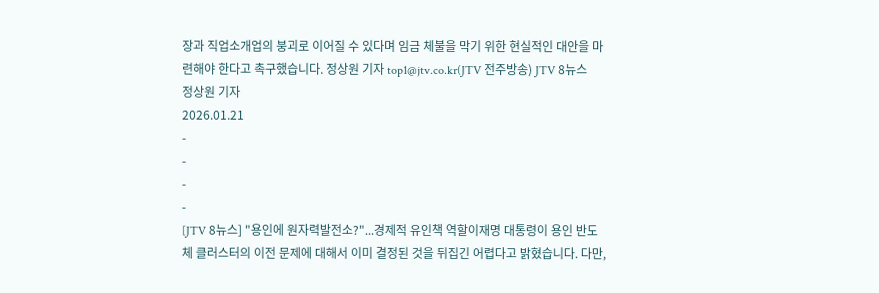장과 직업소개업의 붕괴로 이어질 수 있다며 임금 체불을 막기 위한 현실적인 대안을 마련해야 한다고 촉구했습니다. 정상원 기자 top1@jtv.co.kr(JTV 전주방송) JTV 8뉴스
정상원 기자
2026.01.21
-
-
-
-
[JTV 8뉴스] "용인에 원자력발전소?"...경제적 유인책 역할이재명 대통령이 용인 반도체 클러스터의 이전 문제에 대해서 이미 결정된 것을 뒤집긴 어렵다고 밝혔습니다. 다만,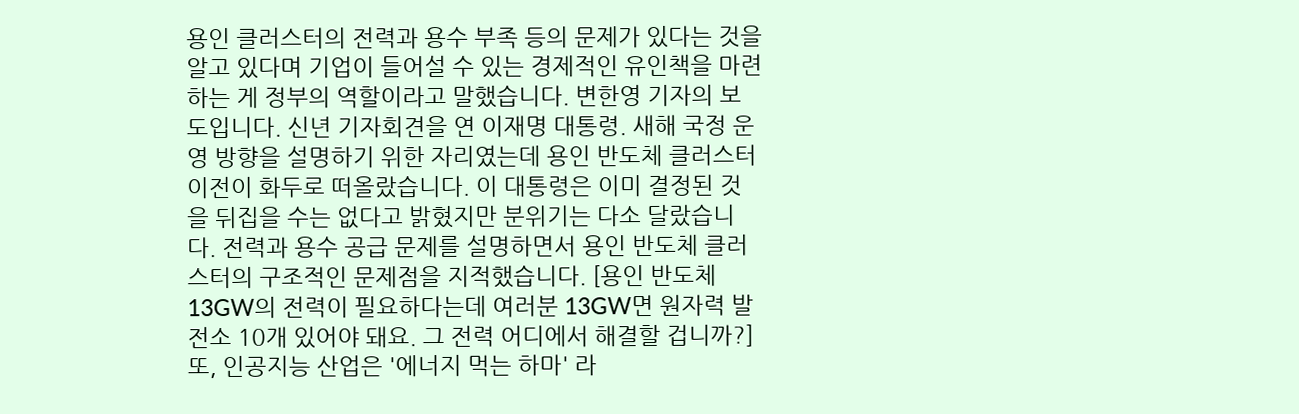용인 클러스터의 전력과 용수 부족 등의 문제가 있다는 것을 알고 있다며 기업이 들어설 수 있는 경제적인 유인책을 마련하는 게 정부의 역할이라고 말했습니다. 변한영 기자의 보도입니다. 신년 기자회견을 연 이재명 대통령. 새해 국정 운영 방향을 설명하기 위한 자리였는데 용인 반도체 클러스터 이전이 화두로 떠올랐습니다. 이 대통령은 이미 결정된 것을 뒤집을 수는 없다고 밝혔지만 분위기는 다소 달랐습니다. 전력과 용수 공급 문제를 설명하면서 용인 반도체 클러스터의 구조적인 문제점을 지적했습니다. [용인 반도체 13GW의 전력이 필요하다는데 여러분 13GW면 원자력 발전소 10개 있어야 돼요. 그 전력 어디에서 해결할 겁니까?] 또, 인공지능 산업은 '에너지 먹는 하마' 라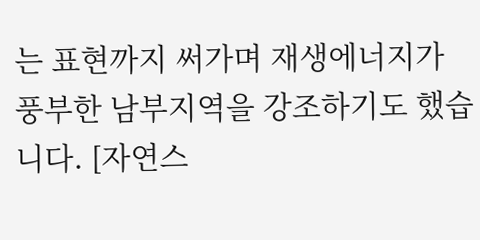는 표현까지 써가며 재생에너지가 풍부한 남부지역을 강조하기도 했습니다. [자연스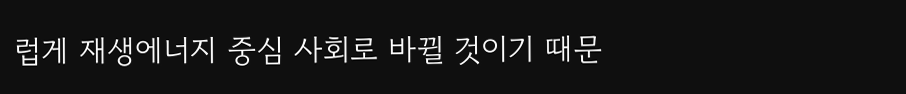럽게 재생에너지 중심 사회로 바뀔 것이기 때문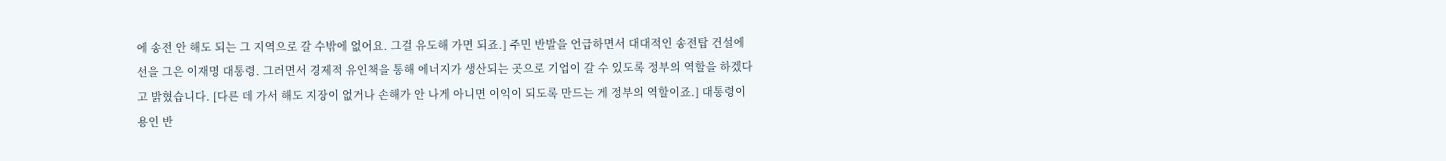에 송전 안 해도 되는 그 지역으로 갈 수밖에 없어요. 그걸 유도해 가면 되죠.] 주민 반발을 언급하면서 대대적인 송전탑 건설에 선을 그은 이재명 대통령. 그러면서 경제적 유인책을 통해 에너지가 생산되는 곳으로 기업이 갈 수 있도록 정부의 역할을 하겠다고 밝혔습니다. [다른 데 가서 해도 지장이 없거나 손해가 안 나게 아니면 이익이 되도록 만드는 게 정부의 역할이죠.] 대통령이 용인 반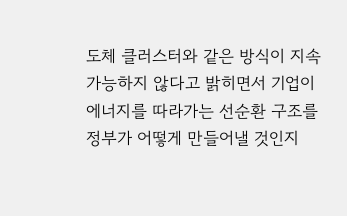도체 클러스터와 같은 방식이 지속 가능하지 않다고 밝히면서 기업이 에너지를 따라가는 선순환 구조를 정부가 어떻게 만들어낼 것인지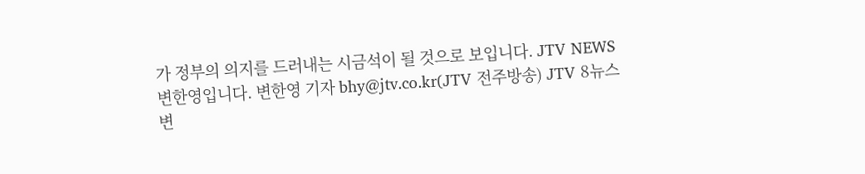가 정부의 의지를 드러내는 시금석이 될 것으로 보입니다. JTV NEWS 변한영입니다. 변한영 기자 bhy@jtv.co.kr(JTV 전주방송) JTV 8뉴스
변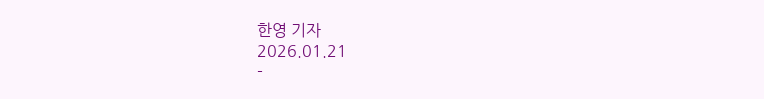한영 기자
2026.01.21
-